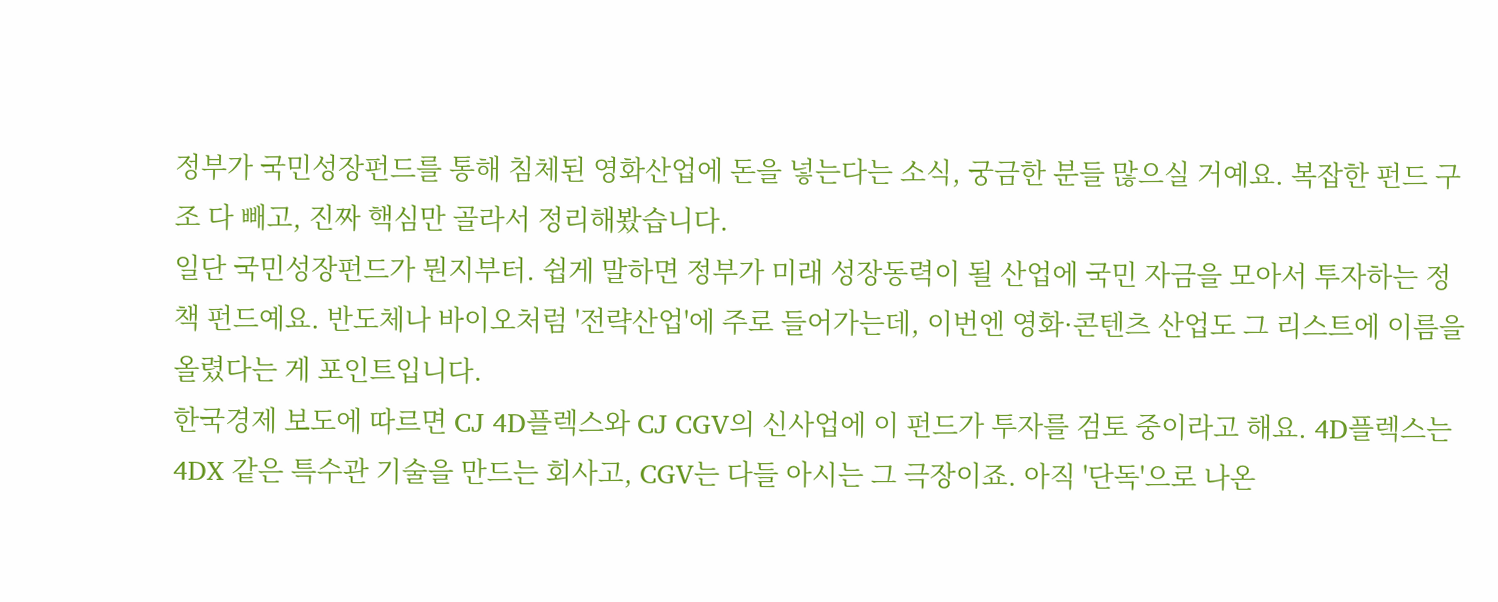정부가 국민성장펀드를 통해 침체된 영화산업에 돈을 넣는다는 소식, 궁금한 분들 많으실 거예요. 복잡한 펀드 구조 다 빼고, 진짜 핵심만 골라서 정리해봤습니다.
일단 국민성장펀드가 뭔지부터. 쉽게 말하면 정부가 미래 성장동력이 될 산업에 국민 자금을 모아서 투자하는 정책 펀드예요. 반도체나 바이오처럼 '전략산업'에 주로 들어가는데, 이번엔 영화·콘텐츠 산업도 그 리스트에 이름을 올렸다는 게 포인트입니다.
한국경제 보도에 따르면 CJ 4D플렉스와 CJ CGV의 신사업에 이 펀드가 투자를 검토 중이라고 해요. 4D플렉스는 4DX 같은 특수관 기술을 만드는 회사고, CGV는 다들 아시는 그 극장이죠. 아직 '단독'으로 나온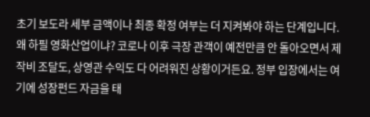초기 보도라 세부 금액이나 최종 확정 여부는 더 지켜봐야 하는 단계입니다.
왜 하필 영화산업이냐? 코로나 이후 극장 관객이 예전만큼 안 돌아오면서 제작비 조달도, 상영관 수익도 다 어려워진 상황이거든요. 정부 입장에서는 여기에 성장펀드 자금을 태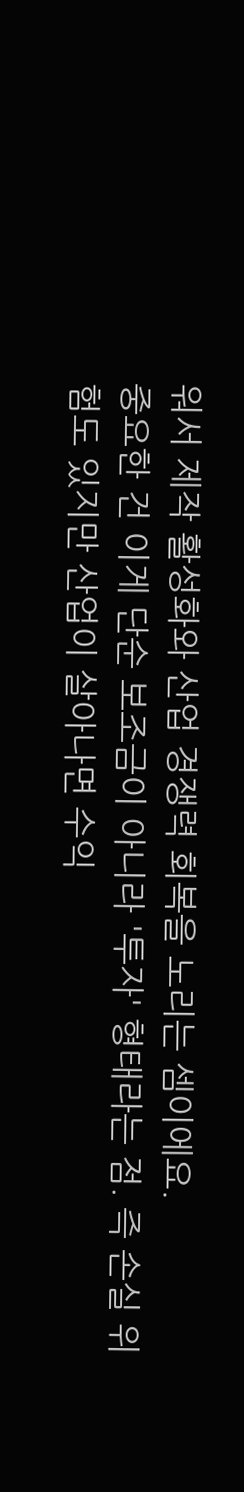워서 제작 활성화와 산업 경쟁력 회복을 노리는 셈이에요.
중요한 건 이게 단순 보조금이 아니라 '투자' 형태라는 점. 즉 손실 위험도 있지만 산업이 살아나면 수익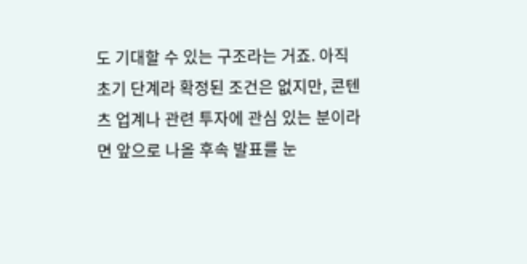도 기대할 수 있는 구조라는 거죠. 아직 초기 단계라 확정된 조건은 없지만, 콘텐츠 업계나 관련 투자에 관심 있는 분이라면 앞으로 나올 후속 발표를 눈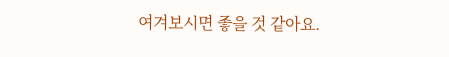여겨보시면 좋을 것 같아요.